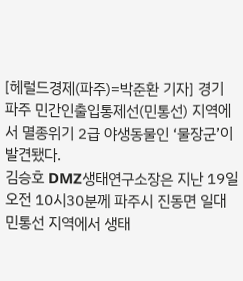[헤럴드경제(파주)=박준환 기자] 경기 파주 민간인출입통제선(민통선) 지역에서 멸종위기 2급 야생동물인 ‘물장군’이 발견됐다.
김승호 DMZ생태연구소장은 지난 19일 오전 10시30분께 파주시 진동면 일대 민통선 지역에서 생태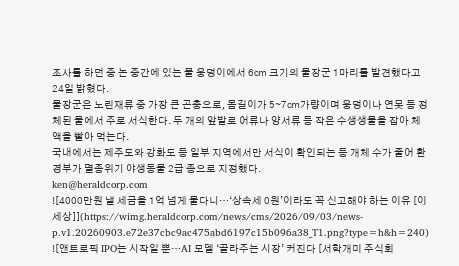조사를 하던 중 논 중간에 있는 물 웅덩이에서 6㎝ 크기의 물장군 1마리를 발견했다고 24일 밝혔다.
물장군은 노린재류 중 가장 큰 곤충으로, 몸길이가 5∼7㎝가량이며 웅덩이나 연못 등 정체된 물에서 주로 서식한다. 두 개의 앞발로 어류나 양서류 등 작은 수생생물을 잡아 체액을 빨아 먹는다.
국내에서는 제주도와 강화도 등 일부 지역에서만 서식이 확인되는 등 개체 수가 줄어 환경부가 멸종위기 야생동물 2급 종으로 지정했다.
ken@heraldcorp.com
![4000만원 낼 세금을 1억 넘게 물다니…‘상속세 0원’이라도 꼭 신고해야 하는 이유 [이세상]](https://wimg.heraldcorp.com/news/cms/2026/09/03/news-p.v1.20260903.e72e37cbc9ac475abd6197c15b096a38_T1.png?type=h&h=240)
![앤트로픽 IPO는 시작일 뿐…AI 모델 ‘골라주는 시장’ 커진다 [서학개미 주식회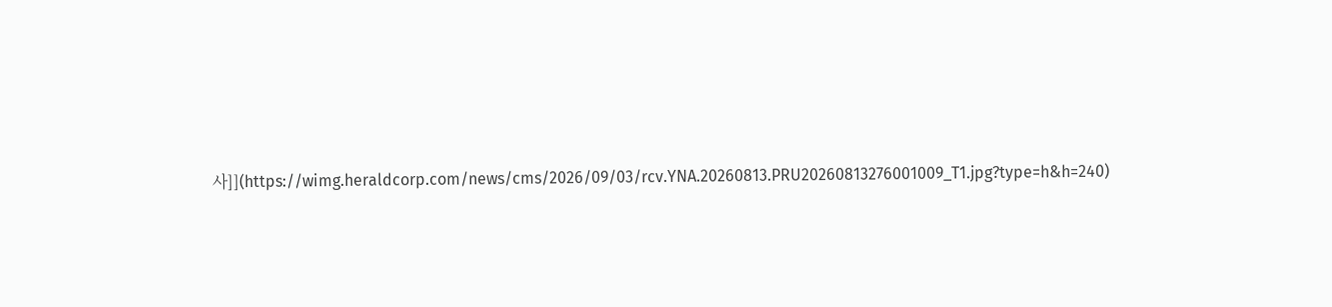사]](https://wimg.heraldcorp.com/news/cms/2026/09/03/rcv.YNA.20260813.PRU20260813276001009_T1.jpg?type=h&h=240)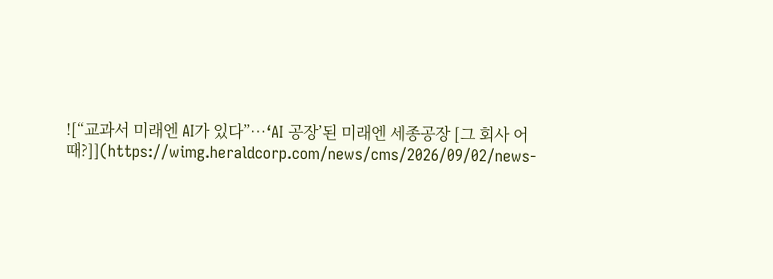![“교과서 미래엔 AI가 있다”…‘AI 공장’된 미래엔 세종공장 [그 회사 어때?]](https://wimg.heraldcorp.com/news/cms/2026/09/02/news-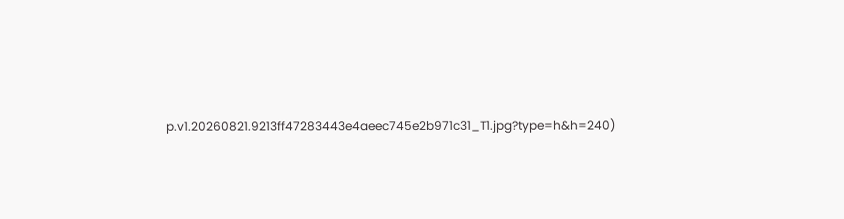p.v1.20260821.9213ff47283443e4aeec745e2b971c31_T1.jpg?type=h&h=240)